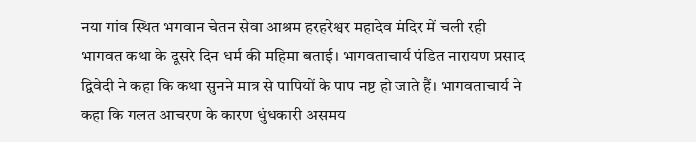नया गांव स्थित भगवान चेतन सेवा आश्रम हरहरेश्वर महादेव मंदिर में चली रही भागवत कथा के दूसरे दिन धर्म की महिमा बताई। भागवताचार्य पंडित नारायण प्रसाद द्विवेदी ने कहा कि कथा सुनने मात्र से पापियों के पाप नष्ट हो जाते हैं। भागवताचार्य ने कहा कि गलत आचरण के कारण धुंधकारी असमय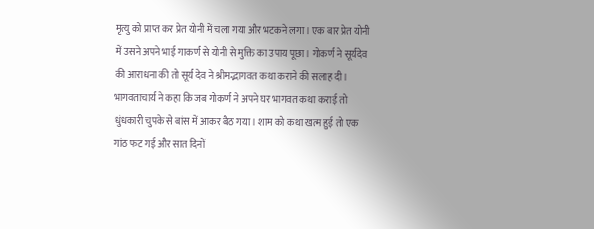मृत्यु को प्राप्त कर प्रेत योनी में चला गया और भटकने लगा। एक बार प्रेत योनी में उसने अपने भाई गाकर्ण से योनी से मुक्ति का उपाय पूछा। गोकर्ण ने सूर्यदेव की आराधना की तो सूर्य देव ने श्रीमद्भागवत कथा कराने की सलाह दी। भागवताचार्य ने कहा कि जब गोकर्ण ने अपने घर भागवत कथा कराई तो धुंधकारी चुपके से बांस में आकर बैठ गया। शाम को कथा खत्म हुई तो एक गांठ फट गई और सात दिनों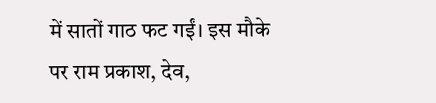में सातों गाठ फट गईं। इस मौके पर राम प्रकाश, देव,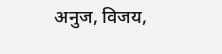अनुज, विजय,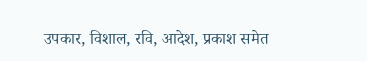उपकार, विशाल, रवि, आदेश, प्रकाश समेत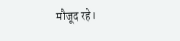मौजूद रहे।